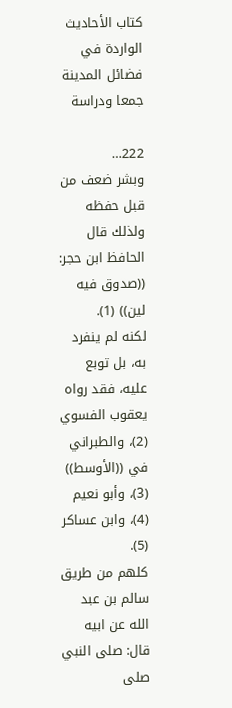كتاب الأحاديث الواردة في فضائل المدينة جمعا ودراسة

222…
وبشر ضعف من قبل حفظه ولذلك قال الحافظ ابن حجر: ((صدوق فيه لين)) (1).
لكنه لم ينفرد به، بل توبع عليه، فقد رواه يعقوب الفسوي (2)، والطبراني في ((الأوسط)) (3)، وأبو نعيم (4)، وابن عساكر (5).
كلهم من طريق سالم بن عبد الله عن ابيه قال: صلى النبي صلى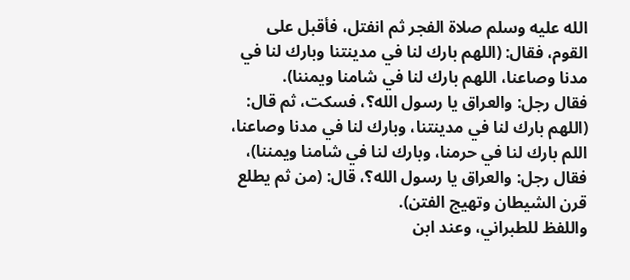الله عليه وسلم صلاة الفجر ثم انفتل، فأقبل على القوم، فقال: (اللهم بارك لنا في مدينتنا وبارك لنا في مدنا وصاعنا، اللهم بارك لنا في شامنا ويمننا).
فقال رجل: والعراق يا رسول الله؟، فسكت، ثم قال: (اللهم بارك لنا في مدينتنا، وبارك لنا في مدنا وصاعنا، اللم بارك لنا في حرمنا، وبارك لنا في شامنا ويمننا)، فقال رجل: والعراق يا رسول الله؟، قال: (من ثم يطلع قرن الشيطان وتهيج الفتن).
واللفظ للطبراني، وعند ابن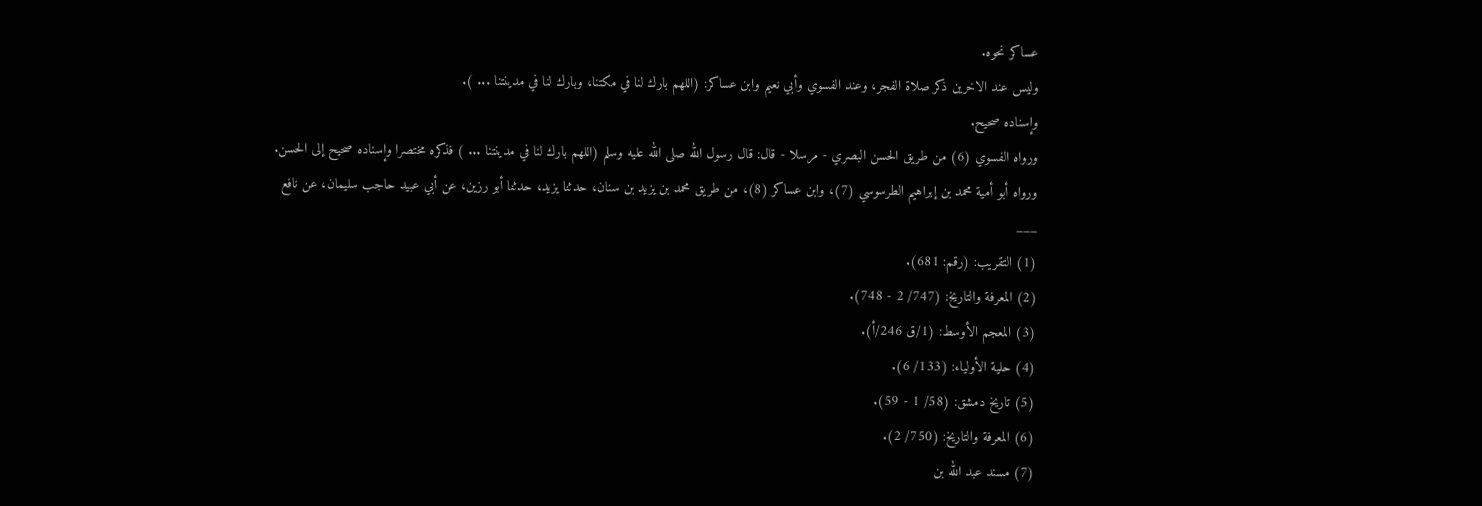عساكر نحوه.
وليس عند الاخرين ذكر صلاة الفجر، وعند الفسوي وأبي نعيم وابن عساكر: (اللهم بارك لنا في مكتنا، وبارك لنا في مدينتنا ... ).
وإسناده صحيح.
ورواه الفسوي (6) من طريق الحسن البصري - مرسلا - قال: قال رسول الله صلى الله عليه وسلم (اللهم بارك لنا في مدينتنا ... ) فذكره مختصرا وإسناده صحيح إلى الحسن.
ورواه أبو أمية محمد بن إبراهيم الطرسوسي (7)، وابن عساكر (8)، من طريق محمد بن يزيد بن سنان، حدثنا يزيد، حدثنا أبو رزين، عن أبي عبيد حاجب سليمان، عن نافع
___
(1) التقريب: (رقم: 681).
(2) المعرفة والتاريخ: (747/ 2 - 748).
(3) المعجم الأوسط: (1/ق 246/أ).
(4) حلية الأولياء: (133/ 6).
(5) تاريخ دمشق: (58/ 1 - 59).
(6) المعرفة والتاريخ: (750/ 2).
(7) مسند عبد الله بن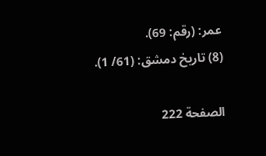عمر: (رقم: 69).
(8) تاريخ دمشق: (61/ 1).

الصفحة 222